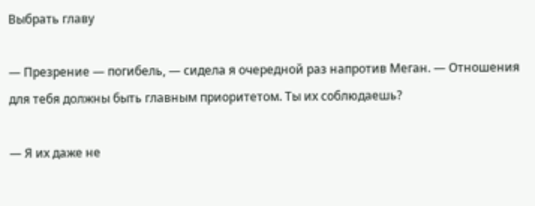Выбрать главу

— Презрение — погибель, — сидела я очередной раз напротив Меган. — Отношения для тебя должны быть главным приоритетом. Ты их соблюдаешь?

— Я их даже не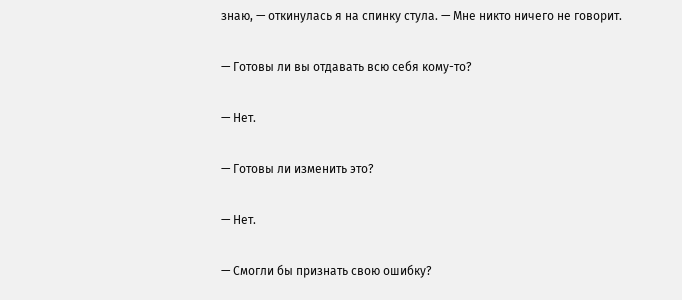знаю, — откинулась я на спинку стула. — Мне никто ничего не говорит.

— Готовы ли вы отдавать всю себя кому-то?

— Нет.

— Готовы ли изменить это?

— Нет.

— Смогли бы признать свою ошибку?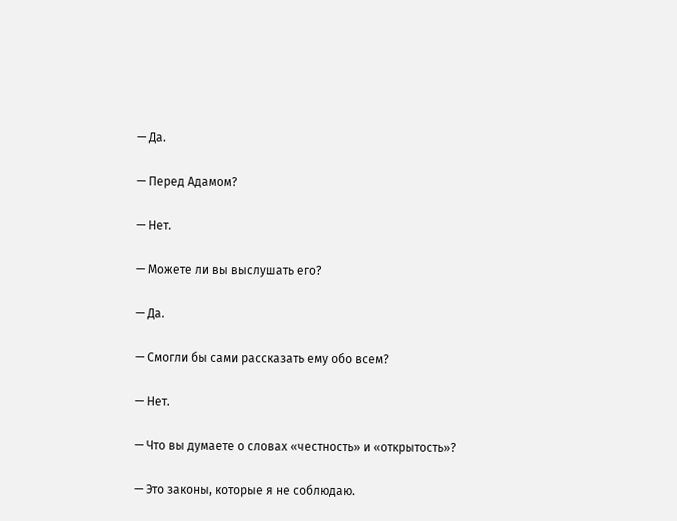— Да.

— Перед Адамом?

— Нет.

— Можете ли вы выслушать его?

— Да.

— Смогли бы сами рассказать ему обо всем?

— Нет.

— Что вы думаете о словах «честность» и «открытость»?

— Это законы, которые я не соблюдаю.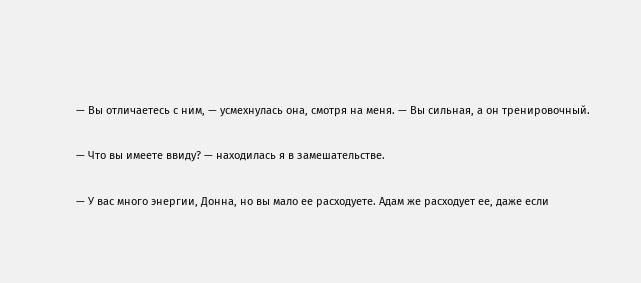— Вы отличаетесь с ним, — усмехнулась она, смотря на меня. — Вы сильная, а он тренировочный.

— Что вы имеете ввиду? — находилась я в замешательстве.

— У вас много энергии, Донна, но вы мало ее расходуете. Адам же расходует ее, даже если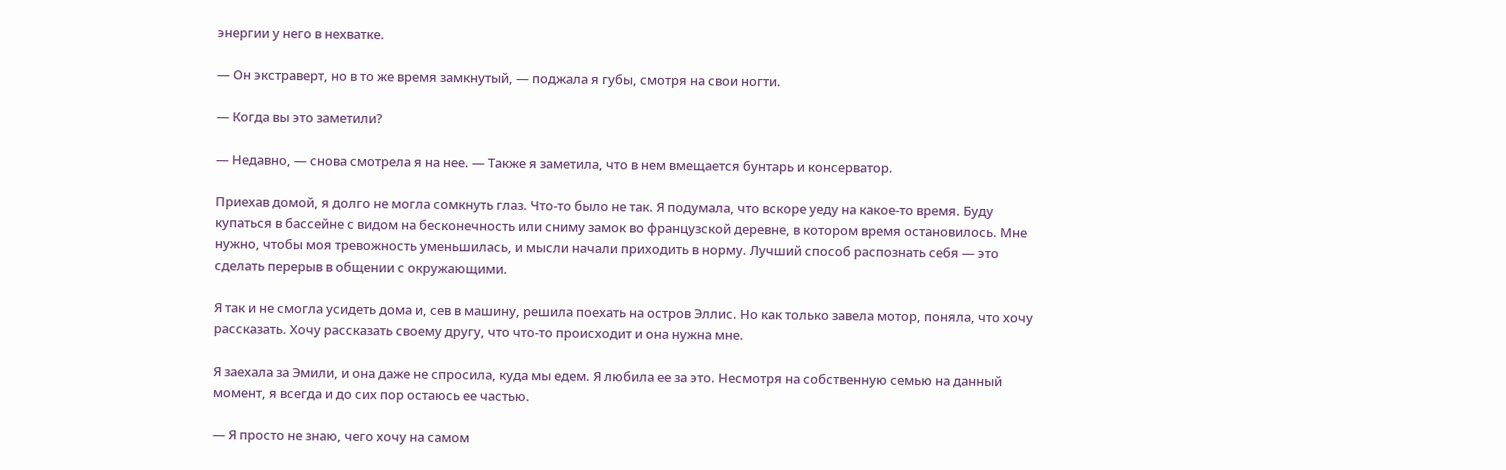энергии у него в нехватке.

— Он экстраверт, но в то же время замкнутый, — поджала я губы, смотря на свои ногти.

— Когда вы это заметили?

— Недавно, — снова смотрела я на нее. — Также я заметила, что в нем вмещается бунтарь и консерватор.

Приехав домой, я долго не могла сомкнуть глаз. Что-то было не так. Я подумала, что вскоре уеду на какое-то время. Буду купаться в бассейне с видом на бесконечность или сниму замок во французской деревне, в котором время остановилось. Мне нужно, чтобы моя тревожность уменьшилась, и мысли начали приходить в норму. Лучший способ распознать себя — это сделать перерыв в общении с окружающими.

Я так и не смогла усидеть дома и, сев в машину, решила поехать на остров Эллис. Но как только завела мотор, поняла, что хочу рассказать. Хочу рассказать своему другу, что что-то происходит и она нужна мне.

Я заехала за Эмили, и она даже не спросила, куда мы едем. Я любила ее за это. Несмотря на собственную семью на данный момент, я всегда и до сих пор остаюсь ее частью.

— Я просто не знаю, чего хочу на самом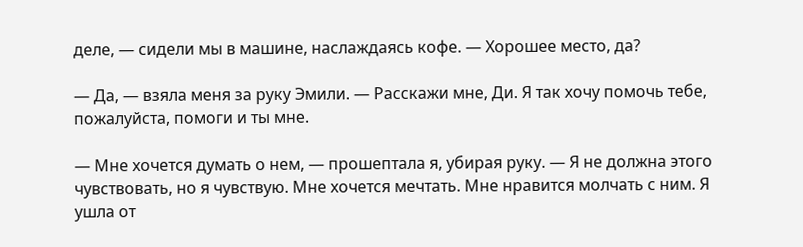деле, — сидели мы в машине, наслаждаясь кофе. — Хорошее место, да?

— Да, — взяла меня за руку Эмили. — Расскажи мне, Ди. Я так хочу помочь тебе, пожалуйста, помоги и ты мне.

— Мне хочется думать о нем, — прошептала я, убирая руку. — Я не должна этого чувствовать, но я чувствую. Мне хочется мечтать. Мне нравится молчать с ним. Я ушла от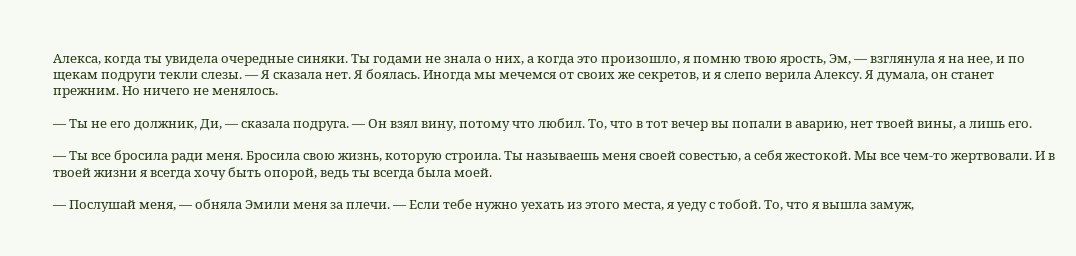Алекса, когда ты увидела очередные синяки. Ты годами не знала о них, а когда это произошло, я помню твою ярость, Эм, — взглянула я на нее, и по щекам подруги текли слезы. — Я сказала нет. Я боялась. Иногда мы мечемся от своих же секретов, и я слепо верила Алексу. Я думала, он станет прежним. Но ничего не менялось.

— Ты не его должник, Ди, — сказала подруга. — Он взял вину, потому что любил. То, что в тот вечер вы попали в аварию, нет твоей вины, а лишь его.

— Ты все бросила ради меня. Бросила свою жизнь, которую строила. Ты называешь меня своей совестью, а себя жестокой. Мы все чем-то жертвовали. И в твоей жизни я всегда хочу быть опорой, ведь ты всегда была моей.

— Послушай меня, — обняла Эмили меня за плечи. — Если тебе нужно уехать из этого места, я уеду с тобой. То, что я вышла замуж,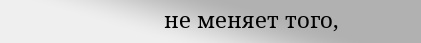не меняет того,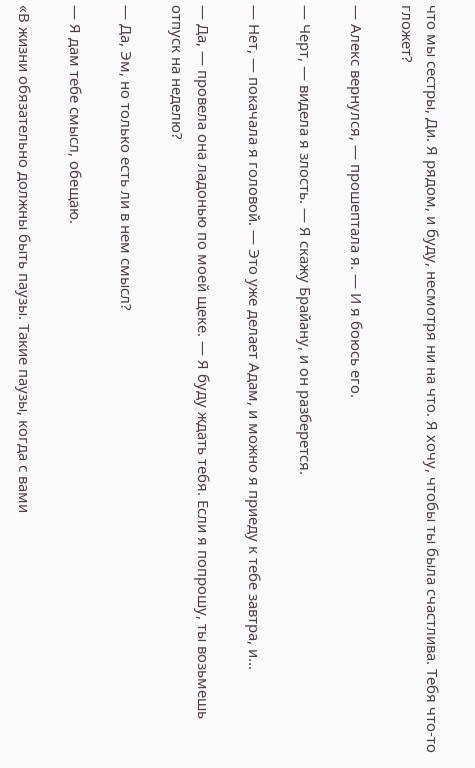что мы сестры, Ди. Я рядом, и буду, несмотря ни на что. Я хочу, чтобы ты была счастлива. Тебя что-то гложет?

— Алекс вернулся, — прошептала я. — И я боюсь его.

— Черт, — видела я злость. — Я скажу Брайану, и он разберется.

— Нет, — покачала я головой. — Это уже делает Адам, и можно я приеду к тебе завтра, и...

— Да, — провела она ладонью по моей щеке. — Я буду ждать тебя. Если я попрошу, ты возьмешь отпуск на неделю?

— Да, Эм, но только есть ли в нем смысл?

— Я дам тебе смысл, обещаю.

«В жизни обязательно должны быть паузы. Такие паузы, когда с вами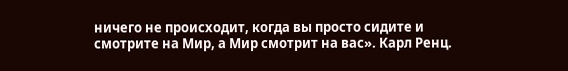ничего не происходит, когда вы просто сидите и смотрите на Мир, а Мир смотрит на вас». Карл Ренц.